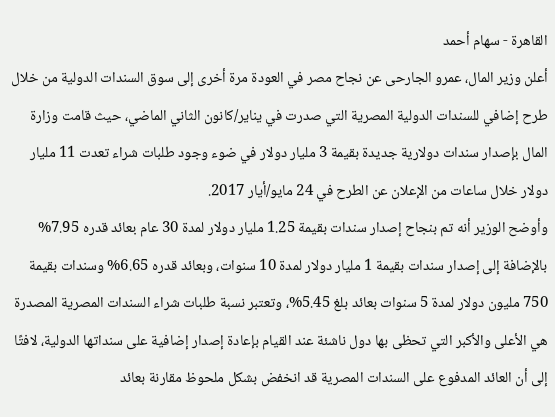القاهرة - سهام أحمد
أعلن وزير المال، عمرو الجارحى عن نجاح مصر في العودة مرة أخرى إلى سوق السندات الدولية من خلال طرح إضافي للسندات الدولية المصرية التي صدرت في يناير/كانون الثاني الماضي، حيث قامت وزارة المال بإصدار سندات دولارية جديدة بقيمة 3 مليار دولار في ضوء وجود طلبات شراء تعدت 11 مليار دولار خلال ساعات من الإعلان عن الطرح في 24 مايو/أيار 2017.
وأوضح الوزير أنه تم بنجاح إصدار سندات بقيمة 1.25 مليار دولار لمدة 30 عام بعائد قدره 7.95% بالإضافة إلى إصدار سندات بقيمة 1 مليار دولار لمدة 10 سنوات، وبعائد قدره 6.65% وسندات بقيمة 750 مليون دولار لمدة 5 سنوات بعائد بلغ 5.45%، وتعتبر نسبة طلبات شراء السندات المصرية المصدرة هي الأعلى والأكبر التي تحظى بها دول ناشئة عند القيام بإعادة إصدار إضافية على سنداتها الدولية، لافتًا إلى أن العائد المدفوع على السندات المصرية قد انخفض بشكل ملحوظ مقارنة بعائد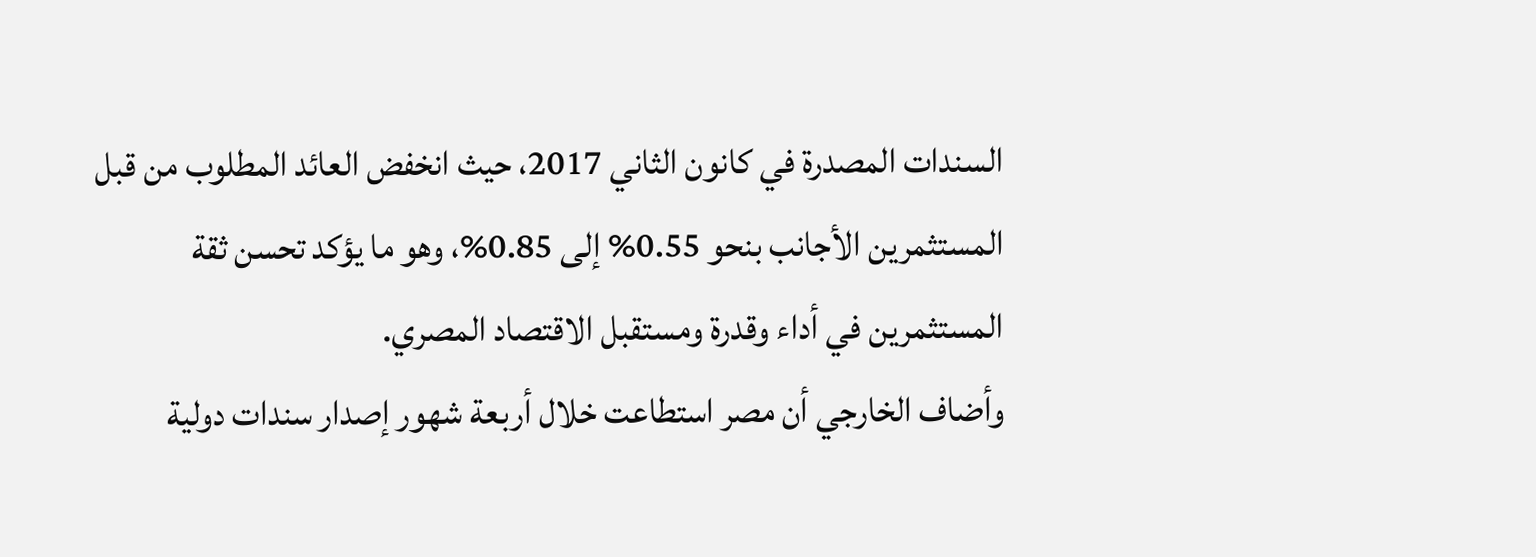السندات المصدرة في كانون الثاني 2017، حيث انخفض العائد المطلوب من قبل المستثمرين الأجانب بنحو 0.55% إلى 0.85%، وهو ما يؤكد تحسن ثقة المستثمرين في أداء وقدرة ومستقبل الاقتصاد المصري.
وأضاف الخارجي أن مصر استطاعت خلال أربعة شهور إصدار سندات دولية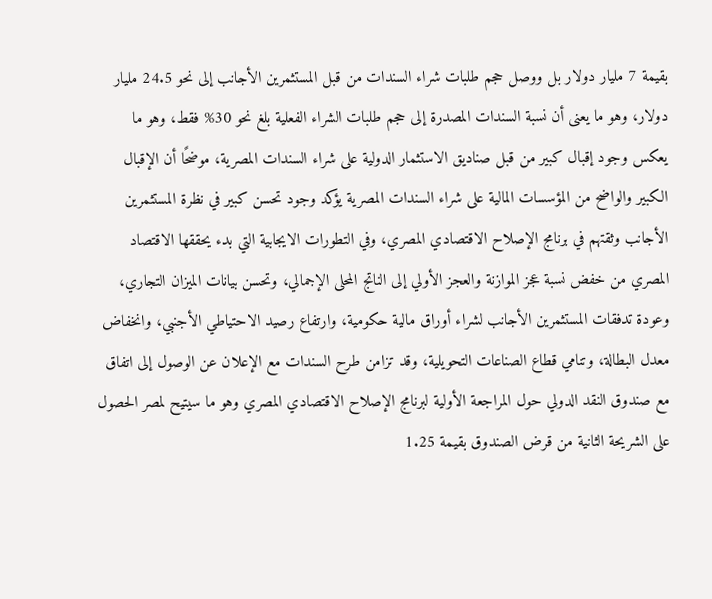بقيمة 7 مليار دولار بل ووصل حجم طلبات شراء السندات من قبل المستثمرين الأجانب إلى نحو 24.5 مليار دولار، وهو ما يعنى أن نسبة السندات المصدرة إلى حجم طلبات الشراء الفعلية بلغ نحو 30% فقط، وهو ما يعكس وجود إقبال كبير من قبل صناديق الاستثمار الدولية على شراء السندات المصرية، موضحًا أن الإقبال الكبير والواضح من المؤسسات المالية على شراء السندات المصرية يؤكد وجود تحسن كبير في نظرة المستثمرين الأجانب وثقتهم في برنامج الإصلاح الاقتصادي المصري، وفي التطورات الايجابية التي بدء يحققها الاقتصاد المصري من خفض نسبة عجز الموازنة والعجز الأولي إلى الناتج المحلى الإجمالي، وتحسن بيانات الميزان التجاري، وعودة تدفقات المستثمرين الأجانب لشراء أوراق مالية حكومية، وارتفاع رصيد الاحتياطي الأجنبي، وانخفاض معدل البطالة، وتنامي قطاع الصناعات التحويلية، وقد تزامن طرح السندات مع الإعلان عن الوصول إلى اتفاق مع صندوق النقد الدولي حول المراجعة الأولية لبرنامج الإصلاح الاقتصادي المصري وهو ما سيتيح لمصر الحصول على الشريحة الثانية من قرض الصندوق بقيمة 1.25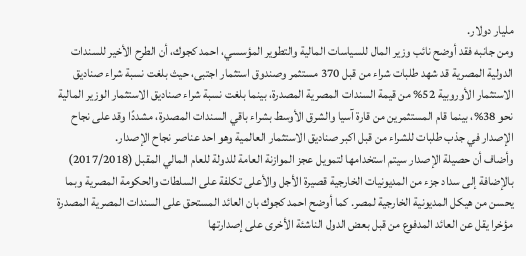مليار دولار.
ومن جانبه فقد أوضح نائب وزير المال للسياسات المالية والتطوير المؤسسي، احمد كجوك، أن الطرح الأخير للسندات الدولية المصرية قد شهد طلبات شراء من قبل 370 مستثمر وصندوق استثمار اجتبى، حيث بلغت نسبة شراء صناديق الاستثمار الأوروبية 52% من قيمة السندات المصرية المصدرة، بينما بلغت نسبة شراء صناديق الاستثمار الوزير المالية نحو 38%، بينما قام المستثمرين من قارة آسيا والشرق الأوسط بشراء باقي السندات المصدرة، مشددًا وقد على نجاح الإصدار في جذب طلبات للشراء من قبل اكبر صناديق الاستثمار العالمية وهو احد عناصر نجاح الإصدار.
وأضاف أن حصيلة الإصدار سيتم استخدامها لتمويل عجز الموازنة العامة للدولة للعام المالي المقبل (2017/2018) بالإضافة إلى سداد جزء من المديونيات الخارجية قصيرة الأجل والأعلى تكلفة على السلطات والحكومة المصرية وبما يحسن من هيكل المديونية الخارجية لمصر. كما أوضح احمد كجوك بان العائد المستحق على السندات المصرية المصدرة مؤخرا يقل عن العائد المدفوع من قبل بعض الدول الناشئة الأخرى على إصدارتها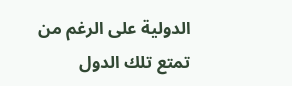الدولية على الرغم من تمتع تلك الدول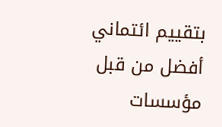بتقييم ائتماني أفضل من قبل مؤسسات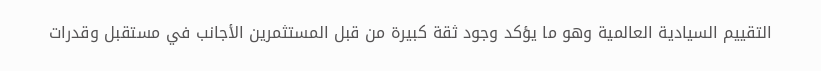التقييم السيادية العالمية وهو ما يؤكد وجود ثقة كبيرة من قبل المستثمرين الأجانب في مستقبل وقدرات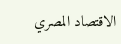الاقتصاد المصري